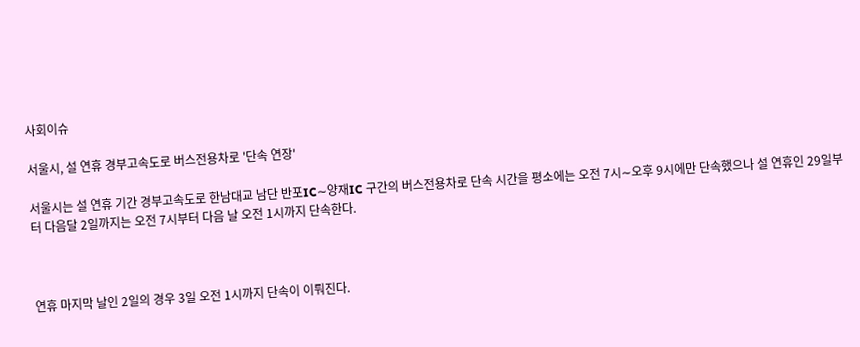사회이슈

서울시, 설 연휴 경부고속도로 버스전용차로 '단속 연장'

서울시는 설 연휴 기간 경부고속도로 한남대교 남단 반포IC∼양재IC 구간의 버스전용차로 단속 시간을 평소에는 오전 7시∼오후 9시에만 단속했으나 설 연휴인 29일부터 다음달 2일까지는 오전 7시부터 다음 날 오전 1시까지 단속한다.



연휴 마지막 날인 2일의 경우 3일 오전 1시까지 단속이 이뤄진다.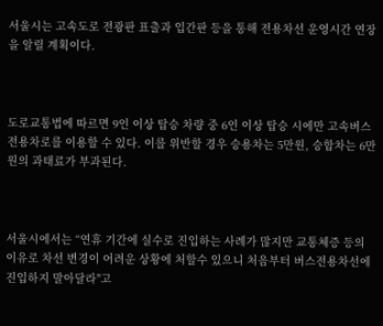서울시는 고속도로 전광판 표출과 입간판 등을 통해 전용차선 운영시간 연장을 알릴 계획이다.



도로교통법에 따르면 9인 이상 탑승 차량 중 6인 이상 탑승 시에만 고속버스 전용차로를 이용할 수 있다. 이를 위반할 경우 승용차는 5만원, 승합차는 6만원의 과태료가 부과된다.



서울시에서는 “연휴 기간에 실수로 진입하는 사례가 많지만 교통체증 등의 이유로 차선 변경이 어려운 상황에 처할수 있으니 처음부터 버스전용차선에 진입하지 말아달라"고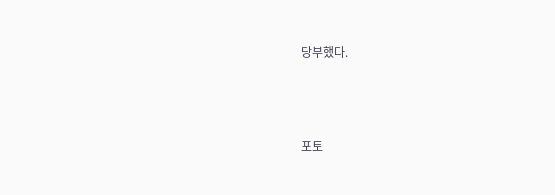당부했다.



포토